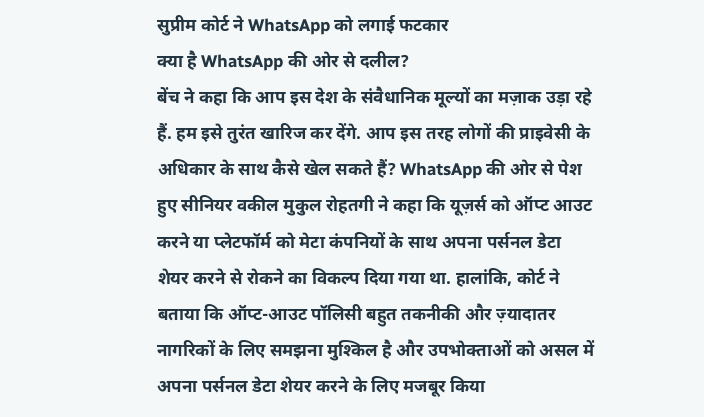सुप्रीम कोर्ट ने WhatsApp को लगाई फटकार
क्या है WhatsApp की ओर से दलील?
बेंच ने कहा कि आप इस देश के संवैधानिक मूल्यों का मज़ाक उड़ा रहे हैं. हम इसे तुरंत खारिज कर देंगे. आप इस तरह लोगों की प्राइवेसी के अधिकार के साथ कैसे खेल सकते हैं? WhatsApp की ओर से पेश हुए सीनियर वकील मुकुल रोहतगी ने कहा कि यूज़र्स को ऑप्ट आउट करने या प्लेटफॉर्म को मेटा कंपनियों के साथ अपना पर्सनल डेटा शेयर करने से रोकने का विकल्प दिया गया था. हालांकि, कोर्ट ने बताया कि ऑप्ट-आउट पॉलिसी बहुत तकनीकी और ज़्यादातर नागरिकों के लिए समझना मुश्किल है और उपभोक्ताओं को असल में अपना पर्सनल डेटा शेयर करने के लिए मजबूर किया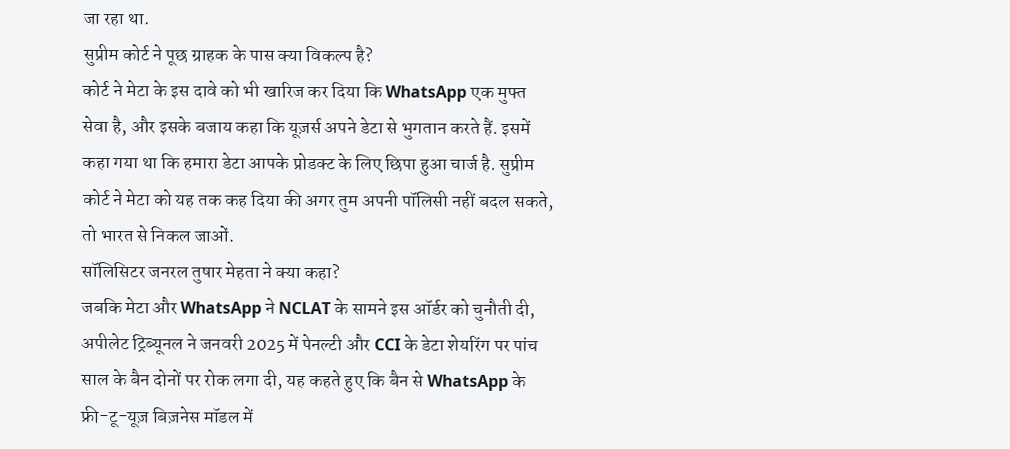जा रहा था.
सुप्रीम कोर्ट ने पूछ ग्राहक के पास क्या विकल्प है?
कोर्ट ने मेटा के इस दावे को भी खारिज कर दिया कि WhatsApp एक मुफ्त सेवा है, और इसके बजाय कहा कि यूज़र्स अपने डेटा से भुगतान करते हैं. इसमें कहा गया था कि हमारा डेटा आपके प्रोडक्ट के लिए छिपा हुआ चार्ज है. सुप्रीम कोर्ट ने मेटा को यह तक कह दिया की अगर तुम अपनी पॉलिसी नहीं बदल सकते, तो भारत से निकल जाओं.
सॉलिसिटर जनरल तुषार मेहता ने क्या कहा?
जबकि मेटा और WhatsApp ने NCLAT के सामने इस ऑर्डर को चुनौती दी, अपीलेट ट्रिब्यूनल ने जनवरी 2025 में पेनल्टी और CCI के डेटा शेयरिंग पर पांच साल के बैन दोनों पर रोक लगा दी, यह कहते हुए कि बैन से WhatsApp के फ्री-टू-यूज़ बिज़नेस मॉडल में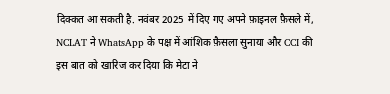दिक्कत आ सकती है. नवंबर 2025 में दिए गए अपने फ़ाइनल फ़ैसले में, NCLAT ने WhatsApp के पक्ष में आंशिक फ़ैसला सुनाया और CCI की इस बात को खारिज कर दिया कि मेटा ने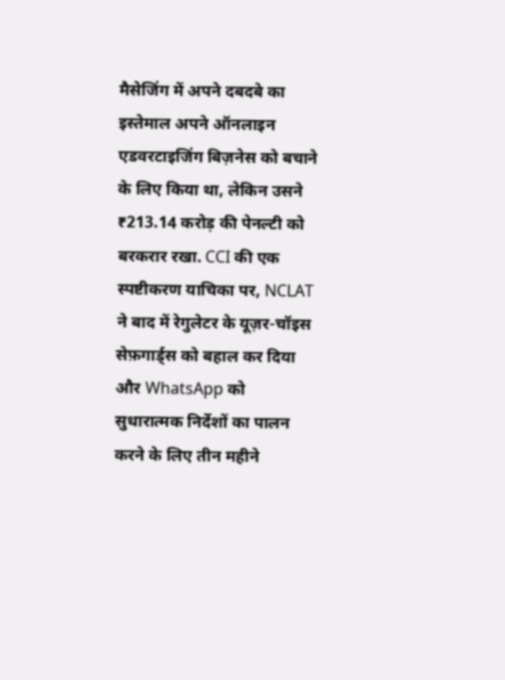मैसेजिंग में अपने दबदबे का इस्तेमाल अपने ऑनलाइन एडवरटाइजिंग बिज़नेस को बचाने के लिए किया था, लेकिन उसने ₹213.14 करोड़ की पेनल्टी को बरकरार रखा. CCI की एक स्पष्टीकरण याचिका पर, NCLAT ने बाद में रेगुलेटर के यूज़र-चॉइस सेफ़गार्ड्स को बहाल कर दिया और WhatsApp को सुधारात्मक निर्देशों का पालन करने के लिए तीन महीने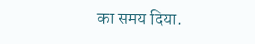का समय दिया.